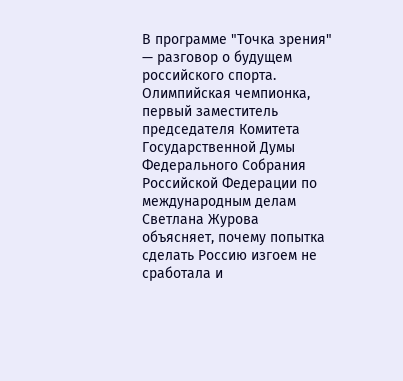В программе "Точка зрения" — разговор о будущем российского спорта. Олимпийская чемпионка, первый заместитель председателя Комитета Государственной Думы Федерального Собрания Российской Федерации по международным делам Светлана Журова объясняет, почему попытка сделать Россию изгоем не сработала и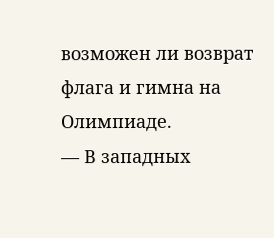возможен ли возврат флага и гимна на Олимпиаде.
— В западных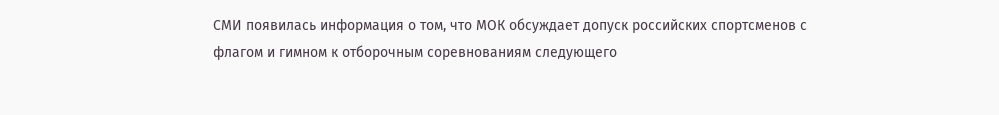СМИ появилась информация о том, что МОК обсуждает допуск российских спортсменов с флагом и гимном к отборочным соревнованиям следующего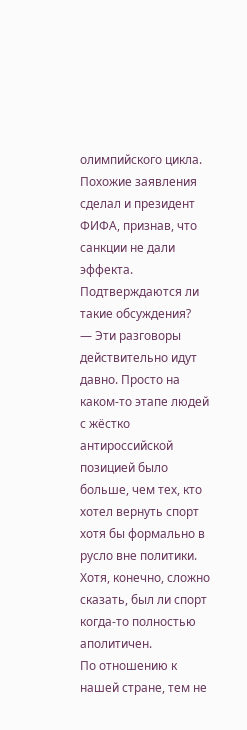олимпийского цикла. Похожие заявления сделал и президент ФИФА, признав, что санкции не дали эффекта. Подтверждаются ли такие обсуждения?
— Эти разговоры действительно идут давно. Просто на каком-то этапе людей с жёстко антироссийской позицией было больше, чем тех, кто хотел вернуть спорт хотя бы формально в русло вне политики. Хотя, конечно, сложно сказать, был ли спорт когда-то полностью аполитичен.
По отношению к нашей стране, тем не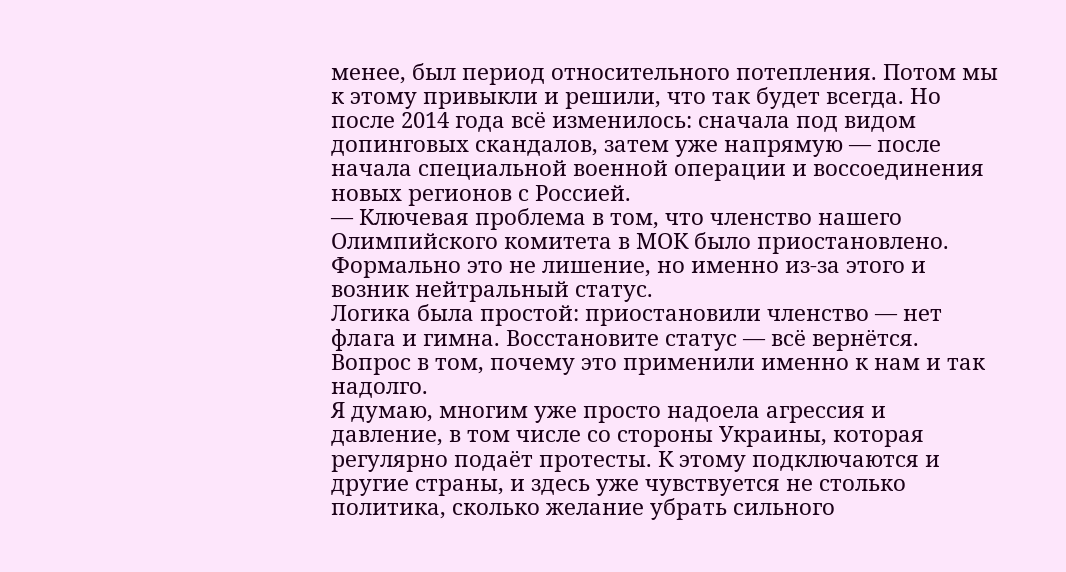менее, был период относительного потепления. Потом мы к этому привыкли и решили, что так будет всегда. Но после 2014 года всё изменилось: сначала под видом допинговых скандалов, затем уже напрямую — после начала специальной военной операции и воссоединения новых регионов с Россией.
— Ключевая проблема в том, что членство нашего Олимпийского комитета в МОК было приостановлено. Формально это не лишение, но именно из-за этого и возник нейтральный статус.
Логика была простой: приостановили членство — нет флага и гимна. Восстановите статус — всё вернётся. Вопрос в том, почему это применили именно к нам и так надолго.
Я думаю, многим уже просто надоела агрессия и давление, в том числе со стороны Украины, которая регулярно подаёт протесты. К этому подключаются и другие страны, и здесь уже чувствуется не столько политика, сколько желание убрать сильного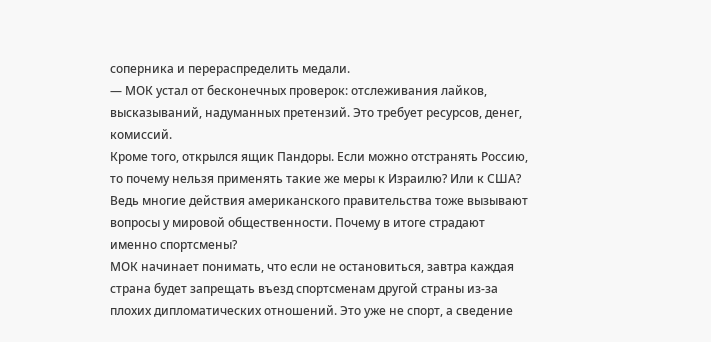соперника и перераспределить медали.
— МОК устал от бесконечных проверок: отслеживания лайков, высказываний, надуманных претензий. Это требует ресурсов, денег, комиссий.
Кроме того, открылся ящик Пандоры. Если можно отстранять Россию, то почему нельзя применять такие же меры к Израилю? Или к США? Ведь многие действия американского правительства тоже вызывают вопросы у мировой общественности. Почему в итоге страдают именно спортсмены?
МОК начинает понимать, что если не остановиться, завтра каждая страна будет запрещать въезд спортсменам другой страны из-за плохих дипломатических отношений. Это уже не спорт, а сведение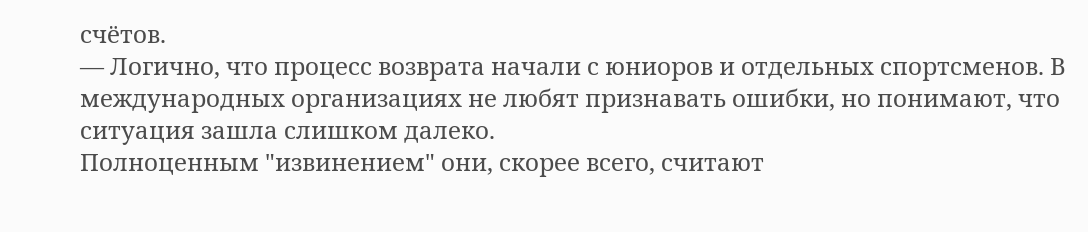счётов.
— Логично, что процесс возврата начали с юниоров и отдельных спортсменов. В международных организациях не любят признавать ошибки, но понимают, что ситуация зашла слишком далеко.
Полноценным "извинением" они, скорее всего, считают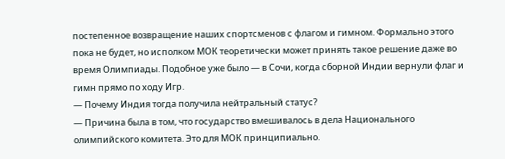постепенное возвращение наших спортсменов с флагом и гимном. Формально этого пока не будет, но исполком МОК теоретически может принять такое решение даже во время Олимпиады. Подобное уже было — в Сочи, когда сборной Индии вернули флаг и гимн прямо по ходу Игр.
— Почему Индия тогда получила нейтральный статус?
— Причина была в том, что государство вмешивалось в дела Национального олимпийского комитета. Это для МОК принципиально.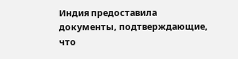Индия предоставила документы, подтверждающие, что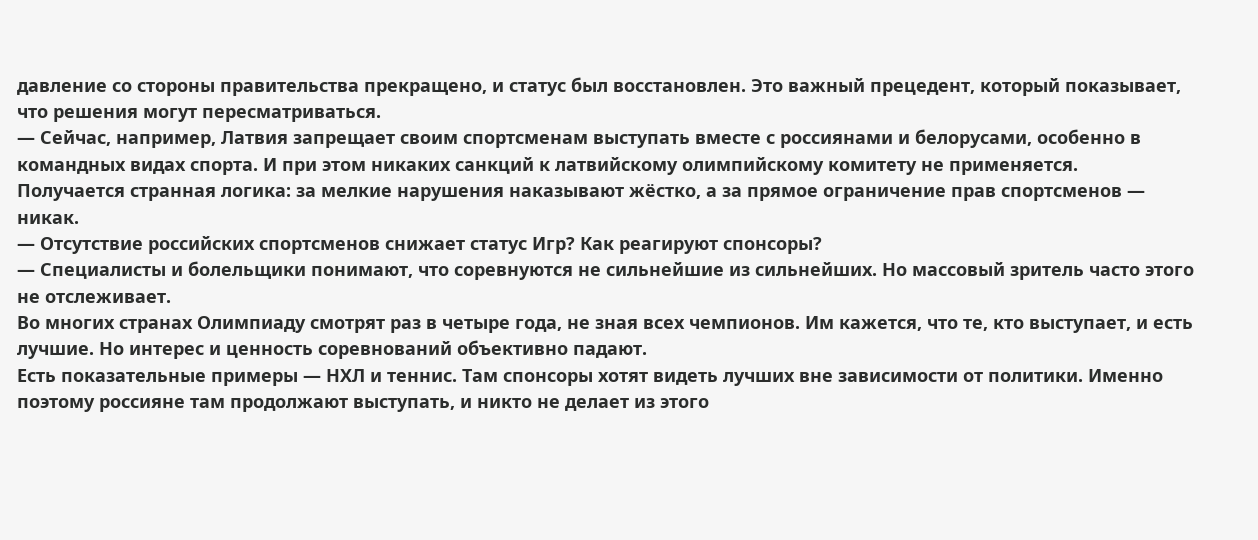давление со стороны правительства прекращено, и статус был восстановлен. Это важный прецедент, который показывает, что решения могут пересматриваться.
— Сейчас, например, Латвия запрещает своим спортсменам выступать вместе с россиянами и белорусами, особенно в командных видах спорта. И при этом никаких санкций к латвийскому олимпийскому комитету не применяется.
Получается странная логика: за мелкие нарушения наказывают жёстко, а за прямое ограничение прав спортсменов — никак.
— Отсутствие российских спортсменов снижает статус Игр? Как реагируют спонсоры?
— Специалисты и болельщики понимают, что соревнуются не сильнейшие из сильнейших. Но массовый зритель часто этого не отслеживает.
Во многих странах Олимпиаду смотрят раз в четыре года, не зная всех чемпионов. Им кажется, что те, кто выступает, и есть лучшие. Но интерес и ценность соревнований объективно падают.
Есть показательные примеры — НХЛ и теннис. Там спонсоры хотят видеть лучших вне зависимости от политики. Именно поэтому россияне там продолжают выступать, и никто не делает из этого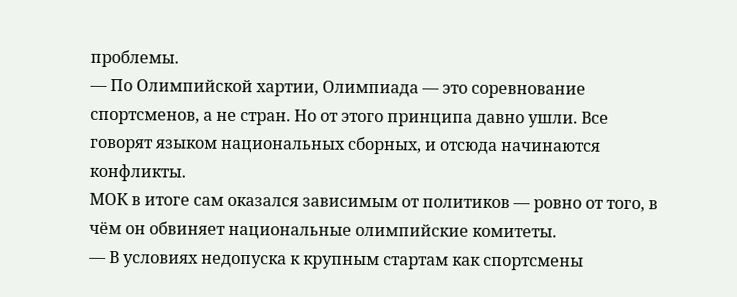проблемы.
— По Олимпийской хартии, Олимпиада — это соревнование спортсменов, а не стран. Но от этого принципа давно ушли. Все говорят языком национальных сборных, и отсюда начинаются конфликты.
МОК в итоге сам оказался зависимым от политиков — ровно от того, в чём он обвиняет национальные олимпийские комитеты.
— В условиях недопуска к крупным стартам как спортсмены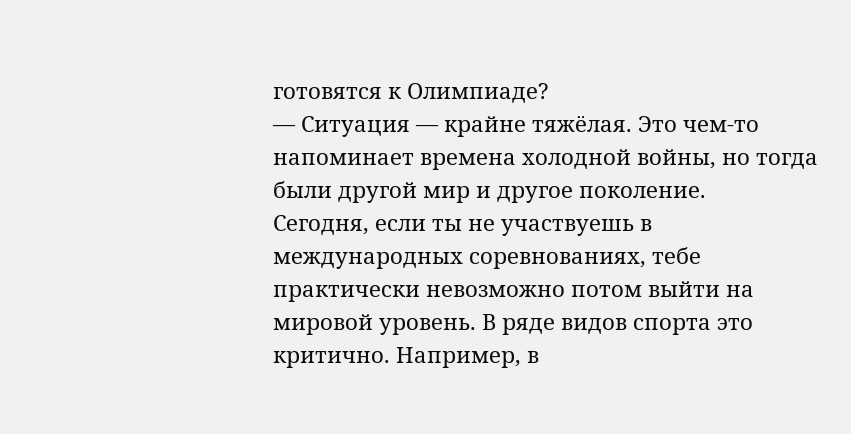готовятся к Олимпиаде?
— Ситуация — крайне тяжёлая. Это чем-то напоминает времена холодной войны, но тогда были другой мир и другое поколение.
Сегодня, если ты не участвуешь в международных соревнованиях, тебе практически невозможно потом выйти на мировой уровень. В ряде видов спорта это критично. Например, в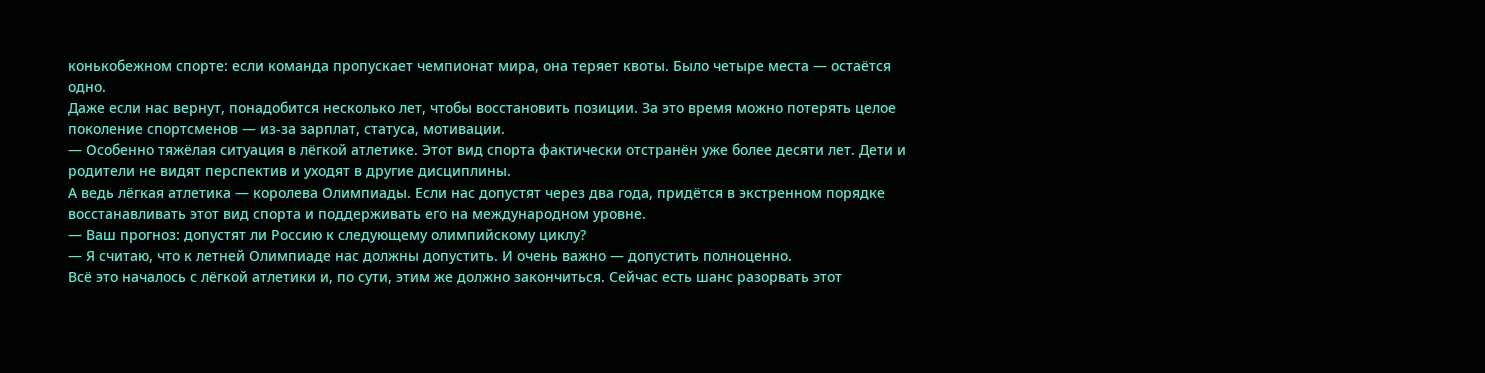конькобежном спорте: если команда пропускает чемпионат мира, она теряет квоты. Было четыре места — остаётся одно.
Даже если нас вернут, понадобится несколько лет, чтобы восстановить позиции. За это время можно потерять целое поколение спортсменов — из-за зарплат, статуса, мотивации.
— Особенно тяжёлая ситуация в лёгкой атлетике. Этот вид спорта фактически отстранён уже более десяти лет. Дети и родители не видят перспектив и уходят в другие дисциплины.
А ведь лёгкая атлетика — королева Олимпиады. Если нас допустят через два года, придётся в экстренном порядке восстанавливать этот вид спорта и поддерживать его на международном уровне.
— Ваш прогноз: допустят ли Россию к следующему олимпийскому циклу?
— Я считаю, что к летней Олимпиаде нас должны допустить. И очень важно — допустить полноценно.
Всё это началось с лёгкой атлетики и, по сути, этим же должно закончиться. Сейчас есть шанс разорвать этот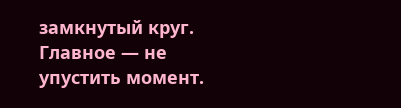замкнутый круг. Главное — не упустить момент.